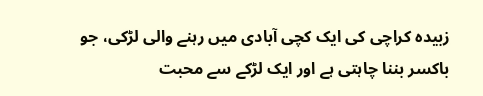زبیدہ کراچی کی ایک کچی آبادی میں رہنے والی لڑکی، جو باکسر بننا چاہتی ہے اور ایک لڑکے سے محبت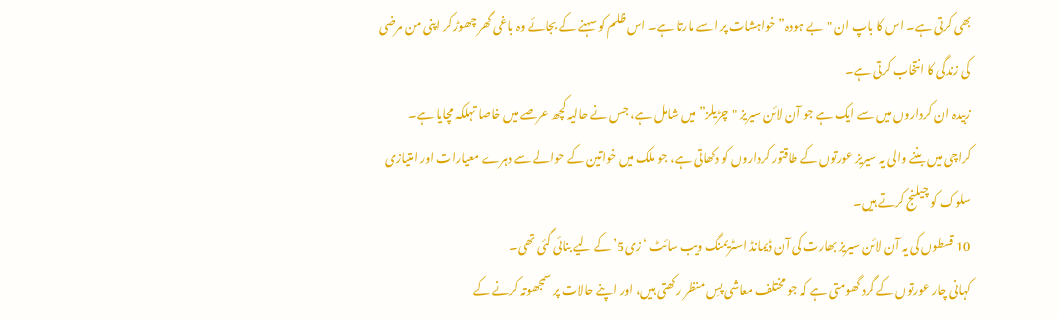بھی کرتی ہے۔ اس کا باپ ان "بے ہودہ” خواہشات پر اسے مارتا ہے۔ اس ظلم کو سہنے کے بجائے وہ باغی گھر چھوڑ کر اپنی من مرضی کی زندگی کا انتخاب کرتی ہے۔
زبیدہ ان کرداروں میں سے ایک ہے جو آن لائن سیریز "چڑیلز” میں شامل ہے، جس نے حالیہ کچھ عرصے میں خاصا تہلکہ مچایا ہے۔
کراچی میں بننے والی یہ سیریز عورتوں کے طاقتور کرداروں کو دکھاتی ہے، جو ملک میں خواتین کے حوالے سے دہرے معیارات اور امتیازی سلوک کو چیلنج کرتے ہیں۔
10 قسطوں کی یہ آن لائن سیریز بھارت کی آن ڈیمانڈ اسٹریمنگ ویب سائٹ ‘زی5’ کے لیے بنائی گئی تھی۔
کہانی چار عورتوں کے گرد گھومتی ہے کہ جو مختلف معاشی پسِ منظر رکھتی ہیں، اور اپنے حالات پر سمجھوتہ کرنے کے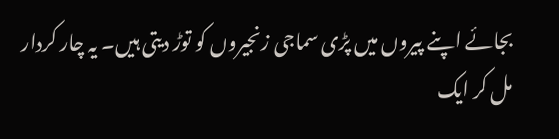بجائے اپنے پیروں میں پڑی سماجی زنجیروں کو توڑ دیتی ہیں۔ یہ چار کردار مل کر ایک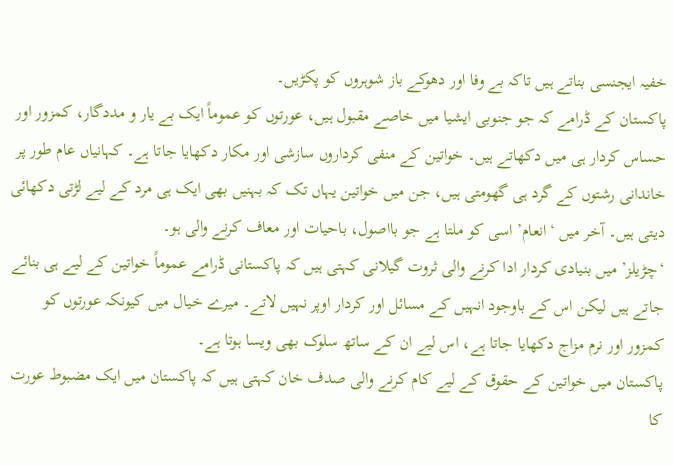خفیہ ایجنسی بناتے ہیں تاکہ بے وفا اور دھوکے باز شوہروں کو پکڑیں۔
پاکستان کے ڈرامے کہ جو جنوبی ایشیا میں خاصے مقبول ہیں، عورتوں کو عموماً ایک بے یار و مددگار، کمزور اور حساس کردار ہی میں دکھاتے ہیں۔ خواتین کے منفی کرداروں سازشی اور مکار دکھایا جاتا ہے۔ کہانیاں عام طور پر خاندانی رشتوں کے گرد ہی گھومتی ہیں، جن میں خواتین یہاں تک کہ بہنیں بھی ایک ہی مرد کے لیے لڑتی دکھائی دیتی ہیں۔ آخر میں ‘انعام’ اسی کو ملتا ہے جو بااصول، باحیات اور معاف کرنے والی ہو۔
‘چڑیلز’ میں بنیادی کردار ادا کرنے والی ثروت گیلانی کہتی ہیں کہ پاکستانی ڈرامے عموماً خواتین کے لیے ہی بنائے جاتے ہیں لیکن اس کے باوجود انہیں کے مسائل اور کردار اوپر نہیں لاتے۔ میرے خیال میں کیونکہ عورتوں کو کمزور اور نرم مزاج دکھایا جاتا ہے، اس لیے ان کے ساتھ سلوک بھی ویسا ہوتا ہے۔
پاکستان میں خواتین کے حقوق کے لیے کام کرنے والی صدف خان کہتی ہیں کہ پاکستان میں ایک مضبوط عورت کا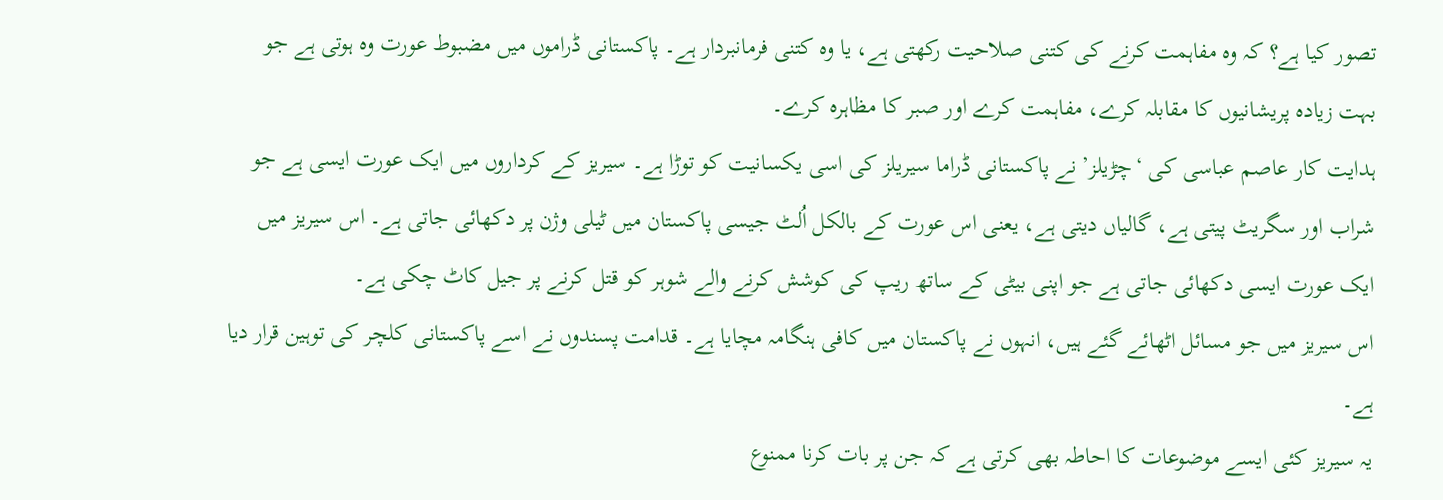تصور کیا ہے؟ کہ وہ مفاہمت کرنے کی کتنی صلاحیت رکھتی ہے، یا وہ کتنی فرمانبردار ہے۔ پاکستانی ڈراموں میں مضبوط عورت وہ ہوتی ہے جو بہت زیادہ پریشانیوں کا مقابلہ کرے، مفاہمت کرے اور صبر کا مظاہرہ کرے۔
ہدایت کار عاصم عباسی کی ‘چڑیلز’ نے پاکستانی ڈراما سیریلز کی اسی یکسانیت کو توڑا ہے۔ سیریز کے کرداروں میں ایک عورت ایسی ہے جو شراب اور سگریٹ پیتی ہے، گالیاں دیتی ہے، یعنی اس عورت کے بالکل اُلٹ جیسی پاکستان میں ٹیلی وژن پر دکھائی جاتی ہے۔ اس سیریز میں ایک عورت ایسی دکھائی جاتی ہے جو اپنی بیٹی کے ساتھ ریپ کی کوشش کرنے والے شوہر کو قتل کرنے پر جیل کاٹ چکی ہے۔
اس سیریز میں جو مسائل اٹھائے گئے ہیں، انہوں نے پاکستان میں کافی ہنگامہ مچایا ہے۔ قدامت پسندوں نے اسے پاکستانی کلچر کی توہین قرار دیا ہے۔
یہ سیریز کئی ایسے موضوعات کا احاطہ بھی کرتی ہے کہ جن پر بات کرنا ممنوع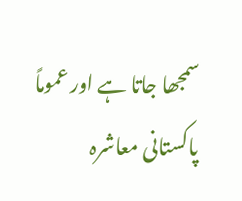سمجھا جاتا ہے اور عموماً پاکستانی معاشرہ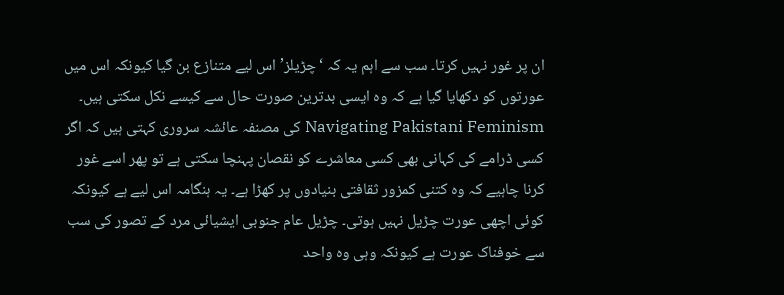ان پر غور نہیں کرتا۔ سب سے اہم یہ کہ ‘چڑیلز’ اس لیے متنازع بن گیا کیونکہ اس میں عورتوں کو دکھایا گیا ہے کہ وہ ایسی بدترین صورت حال سے کیسے نکل سکتی ہیں۔
Navigating Pakistani Feminism کی مصنفہ عائشہ سروری کہتی ہیں کہ اگر کسی ڈرامے کی کہانی بھی کسی معاشرے کو نقصان پہنچا سکتی ہے تو پھر اسے غور کرنا چاہیے کہ وہ کتنی کمزور ثقافتی بنیادوں پر کھڑا ہے۔ یہ ہنگامہ اس لیے ہے کیونکہ کوئی اچھی عورت چڑیل نہیں ہوتی۔ چڑیل عام جنوبی ایشیائی مرد کے تصور کی سب سے خوفناک عورت ہے کیونکہ وہی وہ واحد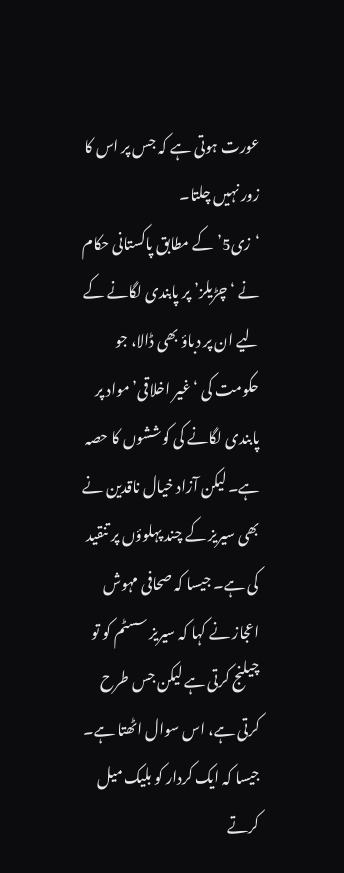عورت ہوتی ہے کہ جس پر اس کا زور نہیں چلتا۔
‘زی5’ کے مطابق پاکستانی حکام نے ‘چڑیلز’ پر پابندی لگانے کے لیے ان پر دباؤ بھی ڈالا، جو حکومت کی ‘غیر اخلاقی’ مواد پر پابندی لگانے کی کوششوں کا حصہ ہے۔ لیکن آزاد خیال ناقدین نے بھی سیریز کے چند پہلوؤں پر تنقید کی ہے۔ جیسا کہ صحافی مہوش اعجاز نے کہا کہ سیریز سسٹم کو تو چیلنج کرتی ہے لیکن جس طرح کرتی ہے، اس سوال اٹھتا ہے۔ جیسا کہ ایک کردار کو بلیک میل کرتے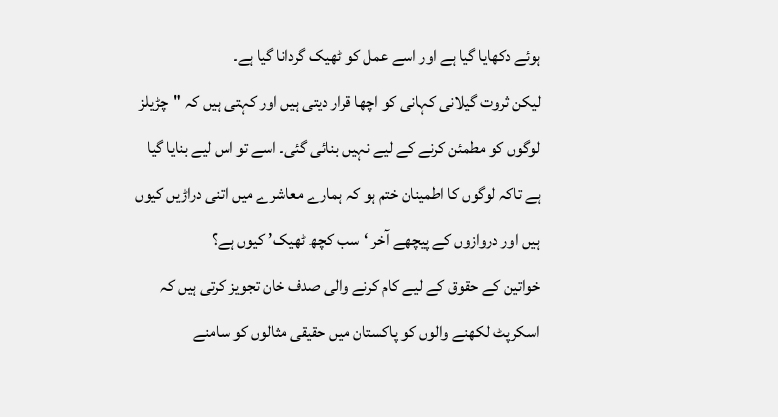ہوئے دکھایا گیا ہے اور اسے عمل کو ٹھیک گردانا گیا ہے۔
لیکن ثروت گیلانی کہانی کو اچھا قرار دیتی ہیں اور کہتی ہیں کہ "چڑیلز لوگوں کو مطمئن کرنے کے لیے نہیں بنائی گئی۔ اسے تو اس لیے بنایا گیا ہے تاکہ لوگوں کا اطمینان ختم ہو کہ ہمارے معاشرے میں اتنی دراڑیں کیوں ہیں اور دروازوں کے پیچھے آخر ‘سب کچھ ٹھیک’ کیوں ہے؟
خواتین کے حقوق کے لیے کام کرنے والی صدف خان تجویز کرتی ہیں کہ اسکرپٹ لکھنے والوں کو پاکستان میں حقیقی مثالوں کو سامنے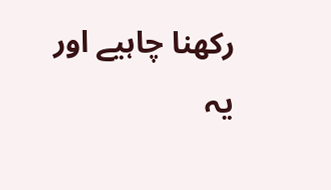رکھنا چاہیے اور یہ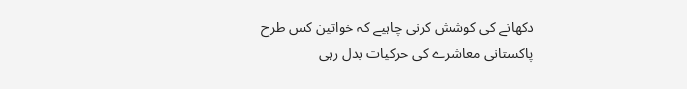دکھانے کی کوشش کرنی چاہیے کہ خواتین کس طرح پاکستانی معاشرے کی حرکیات بدل رہی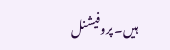ہیں۔ پروفیشنل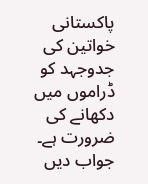پاکستانی خواتین کی جدوجہد کو ڈراموں میں دکھانے کی ضرورت ہے۔
جواب دیں